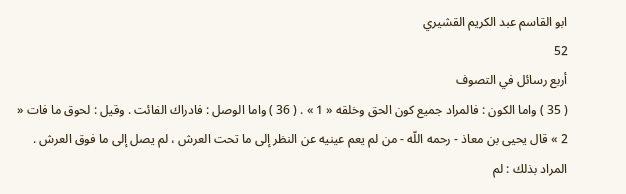ابو القاسم عبد الكريم القشيري
52
أربع رسائل في التصوف
( 35 ) واما الكون : فالمراد جميع كون الحق وخلقه « 1 » . ( 36 ) واما الوصل : فادراك الفائت . وقيل : لحوق ما فات « 2 » قال يحيى بن معاذ - رحمه اللّه - من لم يعم عينيه عن النظر إلى ما تحت العرش ، لم يصل إلى ما فوق العرش . المراد بذلك : لم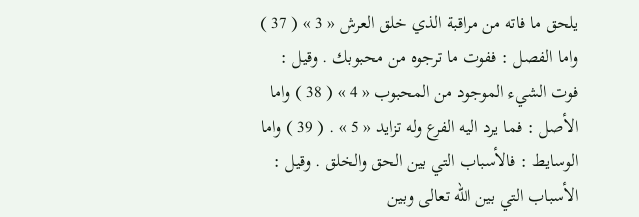يلحق ما فاته من مراقبة الذي خلق العرش « 3 » ( 37 ) واما الفصل : ففوت ما ترجوه من محبوبك . وقيل : فوت الشيء الموجود من المحبوب « 4 » ( 38 ) واما الأصل : فما يرد اليه الفرع وله تزايد « 5 » . ( 39 ) واما الوسايط : فالأسباب التي بين الحق والخلق . وقيل : الأسباب التي بين اللّه تعالى وبين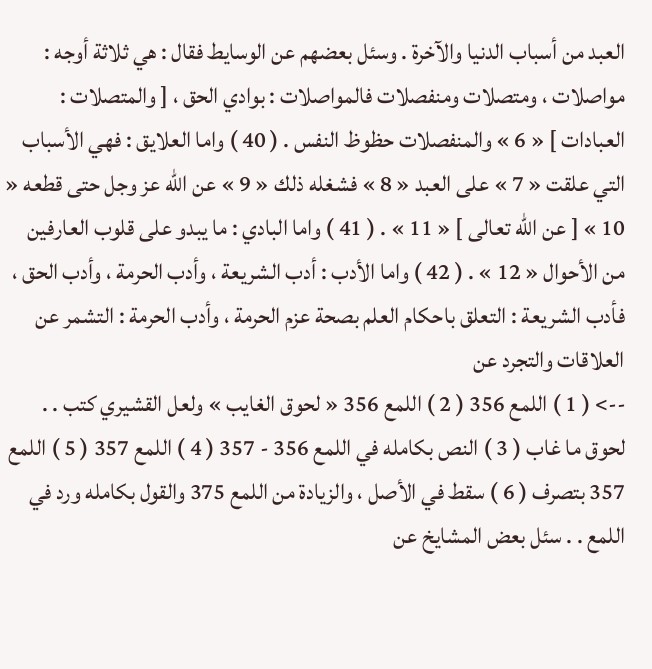العبد من أسباب الدنيا والآخرة . وسئل بعضهم عن الوسايط فقال : هي ثلاثة أوجه : مواصلات ، ومتصلات ومنفصلات فالمواصلات : بوادي الحق ، [ والمتصلات : العبادات ] « 6 » والمنفصلات حظوظ النفس . ( 40 ) واما العلايق : فهي الأسباب التي علقت « 7 » على العبد « 8 » فشغله ذلك « 9 » عن اللّه عز وجل حتى قطعه « 10 » [ عن اللّه تعالى ] « 11 » . ( 41 ) واما البادي : ما يبدو على قلوب العارفين من الأحوال « 12 » . ( 42 ) واما الأدب : أدب الشريعة ، وأدب الحرمة ، وأدب الحق ، فأدب الشريعة : التعلق باحكام العلم بصحة عزم الحرمة ، وأدب الحرمة : التشمر عن العلاقات والتجرد عن
--> ( 1 ) اللمع 356 ( 2 ) اللمع 356 « لحوق الغايب » ولعل القشيري كتب . . لحوق ما غاب ( 3 ) النص بكامله في اللمع 356 - 357 ( 4 ) اللمع 357 ( 5 ) اللمع 357 بتصرف ( 6 ) سقط في الأصل ، والزيادة من اللمع 375 والقول بكامله ورد في اللمع . . سئل بعض المشايخ عن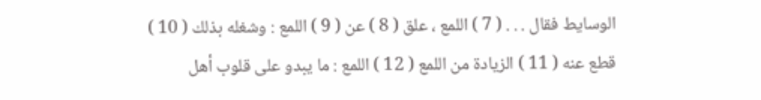الوسايط فقال . . . ( 7 ) اللمع ، علق ( 8 ) عن ( 9 ) اللمع : وشغله بذلك ( 10 ) قطع عنه ( 11 ) الزيادة من اللمع ( 12 ) اللمع : ما يبدو على قلوب أهل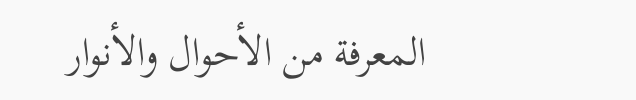المعرفة من الأحوال والأنوار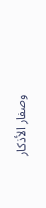وصفار الأذكار